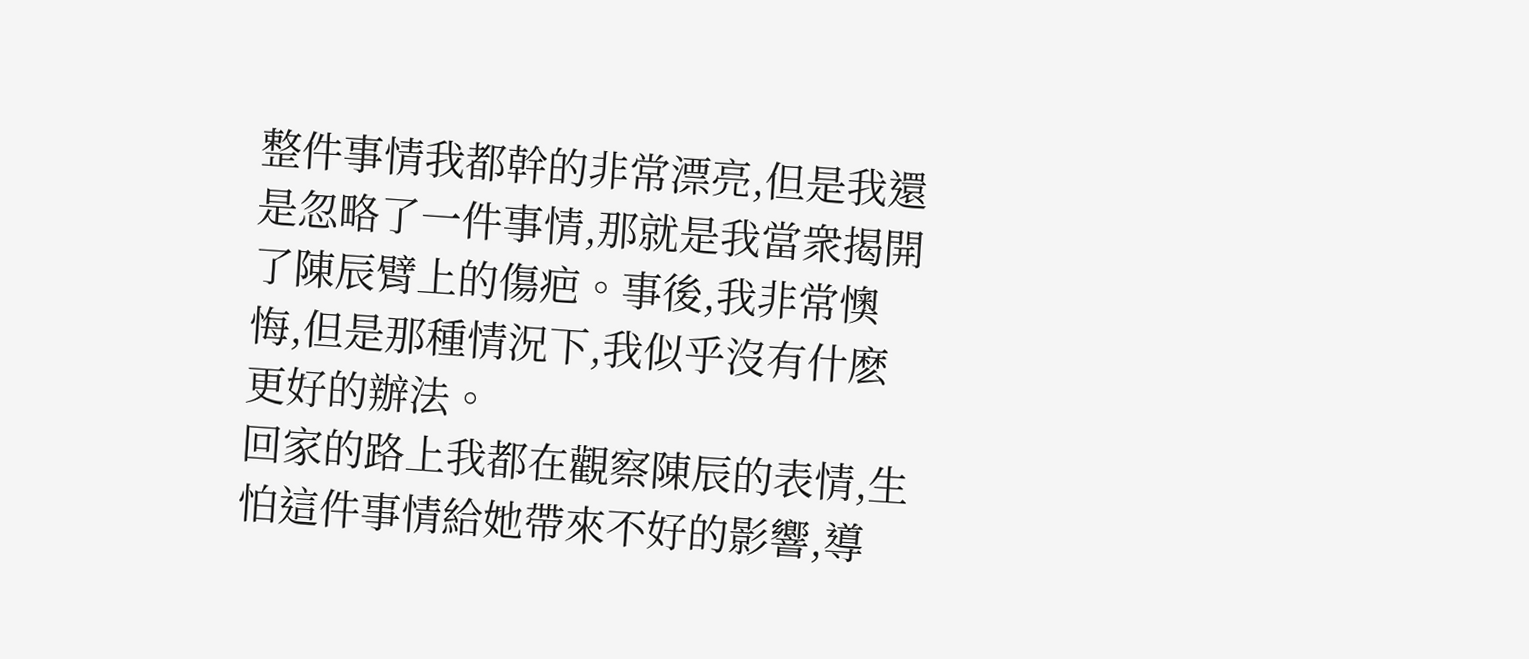整件事情我都幹的非常漂亮,但是我還是忽略了一件事情,那就是我當衆揭開了陳辰臂上的傷疤。事後,我非常懊悔,但是那種情況下,我似乎沒有什麽更好的辦法。
回家的路上我都在觀察陳辰的表情,生怕這件事情給她帶來不好的影響,導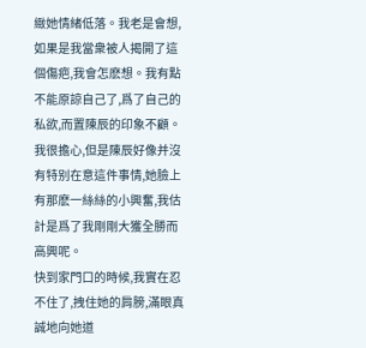緻她情緒低落。我老是會想,如果是我當衆被人揭開了這個傷疤,我會怎麽想。我有點不能原諒自己了,爲了自己的私欲,而置陳辰的印象不顧。
我很擔心,但是陳辰好像并沒有特别在意這件事情,她臉上有那麽一絲絲的小興奮,我估計是爲了我剛剛大獲全勝而高興呢。
快到家門口的時候,我實在忍不住了,拽住她的肩膀,滿眼真誠地向她道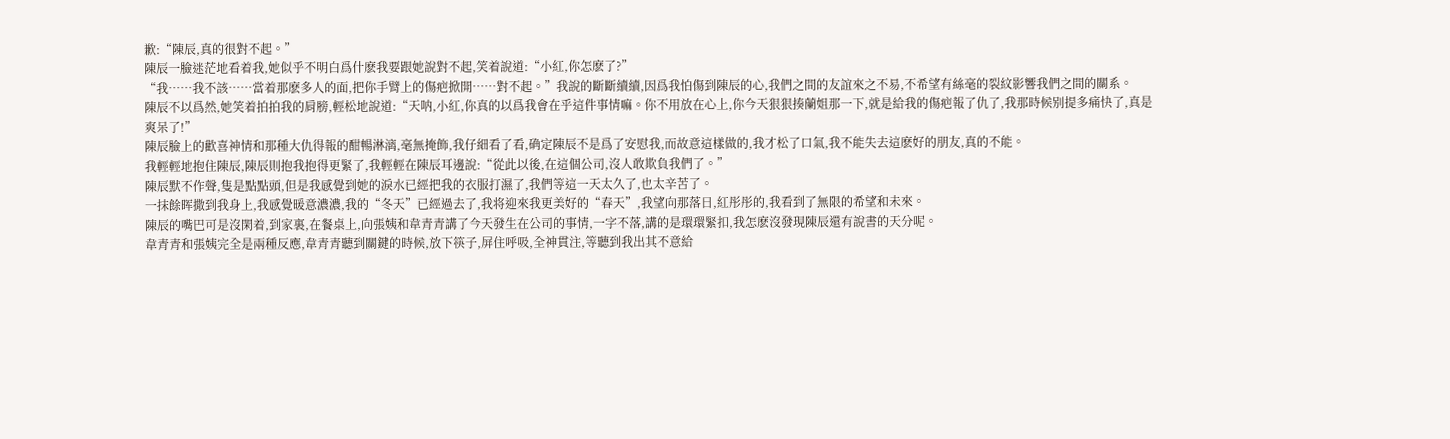歉:“陳辰,真的很對不起。”
陳辰一臉迷茫地看着我,她似乎不明白爲什麽我要跟她說對不起,笑着說道:“小紅,你怎麽了?”
“我……我不該……當着那麽多人的面,把你手臂上的傷疤掀開……對不起。”我說的斷斷續續,因爲我怕傷到陳辰的心,我們之間的友誼來之不易,不希望有絲毫的裂紋影響我們之間的關系。
陳辰不以爲然,她笑着拍拍我的肩膀,輕松地說道:“天呐,小紅,你真的以爲我會在乎這件事情嘛。你不用放在心上,你今天狠狠揍蘭姐那一下,就是給我的傷疤報了仇了,我那時候别提多痛快了,真是爽呆了!”
陳辰臉上的歡喜神情和那種大仇得報的酣暢淋漓,毫無掩飾,我仔細看了看,确定陳辰不是爲了安慰我,而故意這樣做的,我才松了口氣,我不能失去這麽好的朋友,真的不能。
我輕輕地抱住陳辰,陳辰則抱我抱得更緊了,我輕輕在陳辰耳邊說:“從此以後,在這個公司,沒人敢欺負我們了。”
陳辰默不作聲,隻是點點頭,但是我感覺到她的淚水已經把我的衣服打濕了,我們等這一天太久了,也太辛苦了。
一抹餘晖撒到我身上,我感覺暖意濃濃,我的“冬天”已經過去了,我将迎來我更美好的“春天”,我望向那落日,紅彤彤的,我看到了無限的希望和未來。
陳辰的嘴巴可是沒閑着,到家裏,在餐桌上,向張姨和韋青青講了今天發生在公司的事情,一字不落,講的是環環緊扣,我怎麽沒發現陳辰還有說書的天分呢。
韋青青和張姨完全是兩種反應,韋青青聽到關鍵的時候,放下筷子,屏住呼吸,全神貫注,等聽到我出其不意給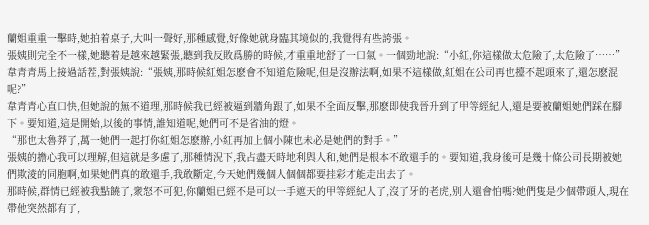蘭姐重重一擊時,她拍着桌子,大叫一聲好,那種感覺,好像她就身臨其境似的,我覺得有些誇張。
張姨則完全不一樣,她聽着是越來越緊張,聽到我反敗爲勝的時候,才重重地舒了一口氣。一個勁地說:“小紅,你這樣做太危險了,太危險了……”
韋青青馬上接過話茬,對張姨說:“張姨,那時候紅姐怎麽會不知道危險呢,但是沒辦法啊,如果不這樣做,紅姐在公司再也擡不起頭來了,還怎麽混呢?”
韋青青心直口快,但她說的無不道理,那時候我已經被逼到牆角跟了,如果不全面反擊,那麽即使我晉升到了甲等經紀人,還是要被蘭姐她們踩在腳下。要知道,這是開始,以後的事情,誰知道呢,她們可不是省油的燈。
“那也太魯莽了,萬一她們一起打你紅姐怎麽辦,小紅再加上個小陳也未必是她們的對手。”
張姨的擔心我可以理解,但這就是多慮了,那種情況下,我占盡天時地利與人和,她們是根本不敢還手的。要知道,我身後可是幾十條公司長期被她們欺淩的同胞啊,如果她們真的敢還手,我敢斷定,今天她們幾個人個個都要挂彩才能走出去了。
那時候,群情已經被我點饒了,衆怒不可犯,你蘭姐已經不是可以一手遮天的甲等經紀人了,沒了牙的老虎,别人還會怕嗎?她們隻是少個帶頭人,現在帶他突然都有了,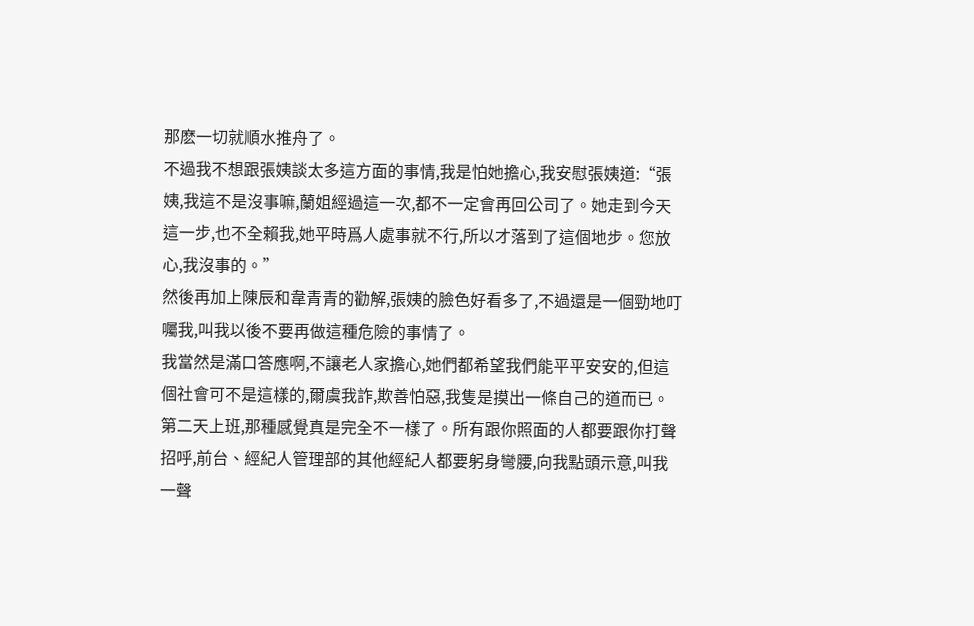那麽一切就順水推舟了。
不過我不想跟張姨談太多這方面的事情,我是怕她擔心,我安慰張姨道:“張姨,我這不是沒事嘛,蘭姐經過這一次,都不一定會再回公司了。她走到今天這一步,也不全賴我,她平時爲人處事就不行,所以才落到了這個地步。您放心,我沒事的。”
然後再加上陳辰和韋青青的勸解,張姨的臉色好看多了,不過還是一個勁地叮囑我,叫我以後不要再做這種危險的事情了。
我當然是滿口答應啊,不讓老人家擔心,她們都希望我們能平平安安的,但這個社會可不是這樣的,爾虞我詐,欺善怕惡,我隻是摸出一條自己的道而已。
第二天上班,那種感覺真是完全不一樣了。所有跟你照面的人都要跟你打聲招呼,前台、經紀人管理部的其他經紀人都要躬身彎腰,向我點頭示意,叫我一聲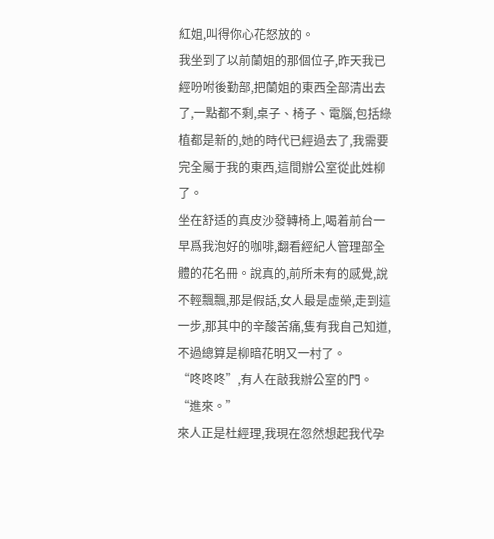紅姐,叫得你心花怒放的。
我坐到了以前蘭姐的那個位子,昨天我已經吩咐後勤部,把蘭姐的東西全部清出去了,一點都不剩,桌子、椅子、電腦,包括綠植都是新的,她的時代已經過去了,我需要完全屬于我的東西,這間辦公室從此姓柳了。
坐在舒适的真皮沙發轉椅上,喝着前台一早爲我泡好的咖啡,翻看經紀人管理部全體的花名冊。說真的,前所未有的感覺,說不輕飄飄,那是假話,女人最是虛榮,走到這一步,那其中的辛酸苦痛,隻有我自己知道,不過總算是柳暗花明又一村了。
“咚咚咚”,有人在敲我辦公室的門。
“進來。”
來人正是杜經理,我現在忽然想起我代孕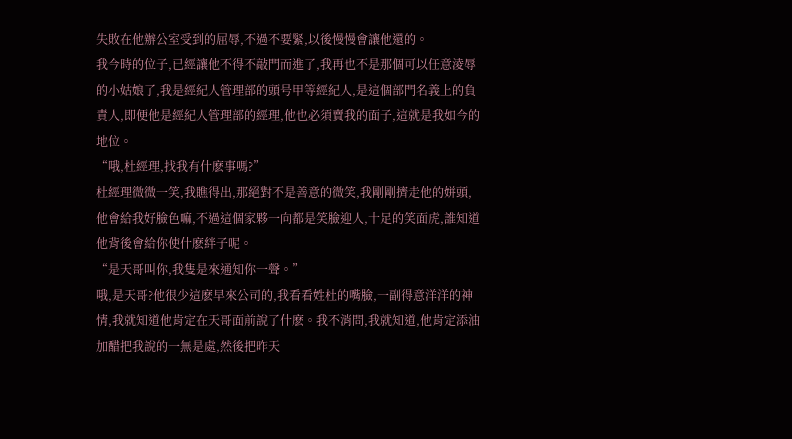失敗在他辦公室受到的屈辱,不過不要緊,以後慢慢會讓他還的。
我今時的位子,已經讓他不得不敲門而進了,我再也不是那個可以任意淩辱的小姑娘了,我是經紀人管理部的頭号甲等經紀人,是這個部門名義上的負責人,即便他是經紀人管理部的經理,他也必須賣我的面子,這就是我如今的地位。
“哦,杜經理,找我有什麽事嗎?”
杜經理微微一笑,我瞧得出,那絕對不是善意的微笑,我剛剛擠走他的姘頭,他會給我好臉色嘛,不過這個家夥一向都是笑臉迎人,十足的笑面虎,誰知道他背後會給你使什麽絆子呢。
“是天哥叫你,我隻是來通知你一聲。”
哦,是天哥?他很少這麽早來公司的,我看看姓杜的嘴臉,一副得意洋洋的神情,我就知道他肯定在天哥面前說了什麽。我不消問,我就知道,他肯定添油加醋把我說的一無是處,然後把昨天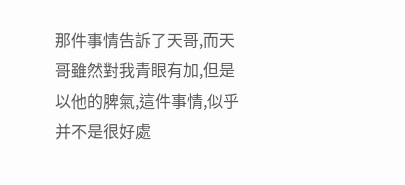那件事情告訴了天哥,而天哥雖然對我青眼有加,但是以他的脾氣,這件事情,似乎并不是很好處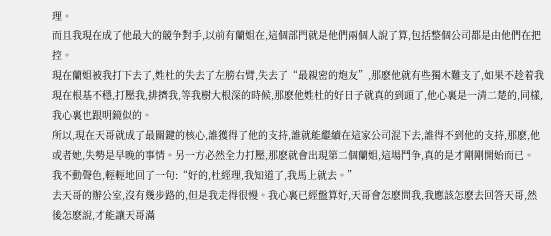理。
而且我現在成了他最大的競争對手,以前有蘭姐在,這個部門就是他們兩個人說了算,包括整個公司都是由他們在把控。
現在蘭姐被我打下去了,姓杜的失去了左膀右臂,失去了“最親密的炮友”,那麽他就有些獨木難支了,如果不趁着我現在根基不穩,打壓我,排擠我,等我樹大根深的時候,那麽他姓杜的好日子就真的到頭了,他心裏是一清二楚的,同樣,我心裏也跟明鏡似的。
所以,現在天哥就成了最關鍵的核心,誰獲得了他的支持,誰就能繼續在這家公司混下去,誰得不到他的支持,那麽,他或者她,失勢是早晚的事情。另一方必然全力打壓,那麽就會出現第二個蘭姐,這場鬥争,真的是才剛剛開始而已。
我不動聲色,輕輕地回了一句:“好的,杜經理,我知道了,我馬上就去。”
去天哥的辦公室,沒有幾步路的,但是我走得很慢。我心裏已經盤算好,天哥會怎麽問我,我應該怎麽去回答天哥,然後怎麽說,才能讓天哥滿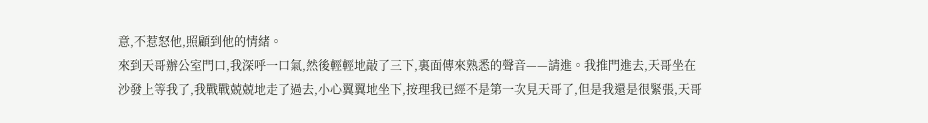意,不惹怒他,照顧到他的情緒。
來到天哥辦公室門口,我深呼一口氣,然後輕輕地敲了三下,裏面傳來熟悉的聲音——請進。我推門進去,天哥坐在沙發上等我了,我戰戰兢兢地走了過去,小心翼翼地坐下,按理我已經不是第一次見天哥了,但是我還是很緊張,天哥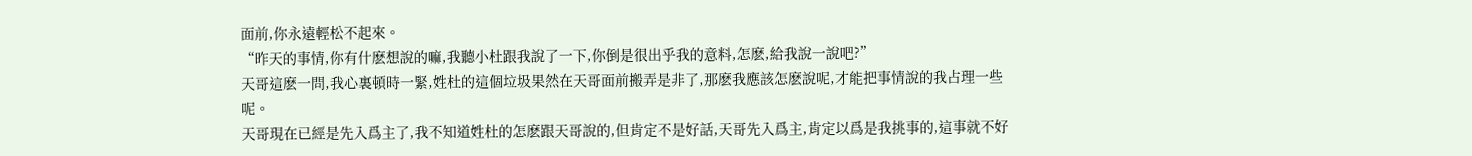面前,你永遠輕松不起來。
“昨天的事情,你有什麽想說的嘛,我聽小杜跟我說了一下,你倒是很出乎我的意料,怎麽,給我說一說吧?”
天哥這麽一問,我心裏頓時一緊,姓杜的這個垃圾果然在天哥面前搬弄是非了,那麽我應該怎麽說呢,才能把事情說的我占理一些呢。
天哥現在已經是先入爲主了,我不知道姓杜的怎麽跟天哥說的,但肯定不是好話,天哥先入爲主,肯定以爲是我挑事的,這事就不好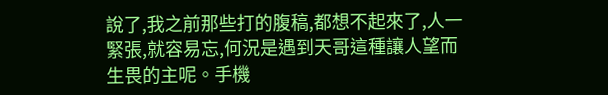說了,我之前那些打的腹稿,都想不起來了,人一緊張,就容易忘,何況是遇到天哥這種讓人望而生畏的主呢。手機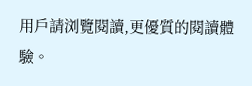用戶請浏覽閱讀,更優質的閱讀體驗。